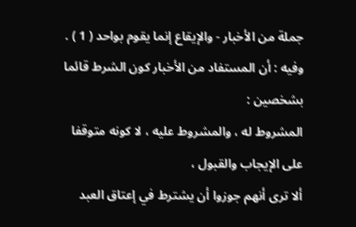جملة من الأخبار - والإيقاع إنما يقوم بواحد ( 1 ) .
وفيه : أن المستفاد من الأخبار كون الشرط قائما بشخصين :
المشروط له ، والمشروط عليه ، لا كونه متوقفا على الإيجاب والقبول ،
ألا ترى أنهم جوزوا أن يشترط في إعتاق العبد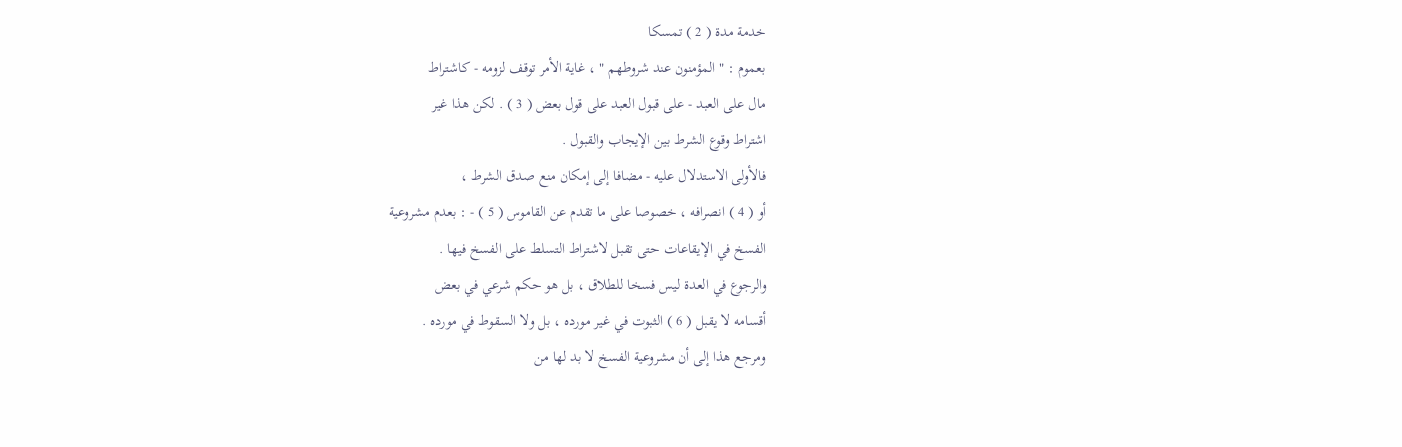خدمة مدة ( 2 ) تمسكا
بعموم : " المؤمنون عند شروطهم " ، غاية الأمر توقف لزومه - كاشتراط
مال على العبد - على قبول العبد على قول بعض ( 3 ) . لكن هذا غير
اشتراط وقوع الشرط بين الإيجاب والقبول .
فالأولى الاستدلال عليه - مضافا إلى إمكان منع صدق الشرط ،
أو ( 4 ) انصرافه ، خصوصا على ما تقدم عن القاموس ( 5 ) - : بعدم مشروعية
الفسخ في الإيقاعات حتى تقبل لاشتراط التسلط على الفسخ فيها .
والرجوع في العدة ليس فسخا للطلاق ، بل هو حكم شرعي في بعض
أقسامه لا يقبل ( 6 ) الثبوت في غير مورده ، بل ولا السقوط في مورده .
ومرجع هذا إلى أن مشروعية الفسخ لا بد لها من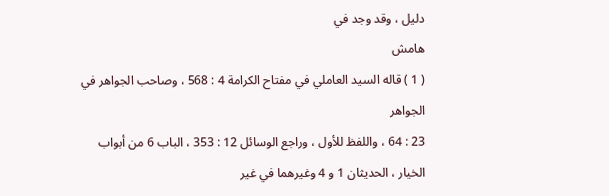دليل ، وقد وجد في
هامش
( 1 ) قاله السيد العاملي في مفتاح الكرامة 4 : 568 ، وصاحب الجواهر في الجواهر
23 : 64 ، واللفظ للأول ، وراجع الوسائل 12 : 353 ، الباب 6 من أبواب
الخيار ، الحديثان 1 و 4 وغيرهما في غير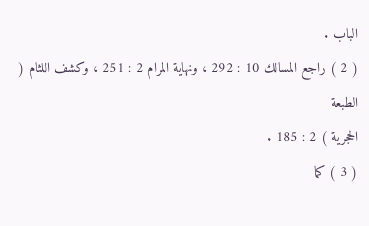الباب .
( 2 ) راجع المسالك 10 : 292 ، ونهاية المرام 2 : 251 ، وكشف اللثام ( الطبعة
الحجرية ) 2 : 185 .
( 3 ) كما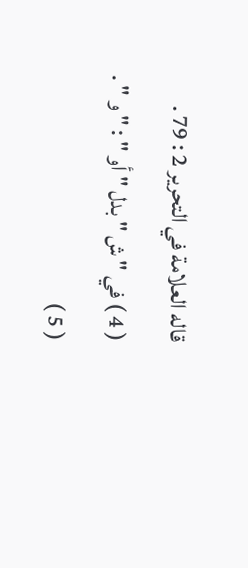قاله العلامة في التحرير 2 : 79 .
( 4 ) في " ش " بدل " أو " : " و " .
( 5 )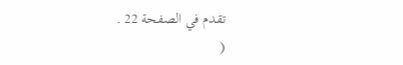تقدم في الصفحة 22 .
(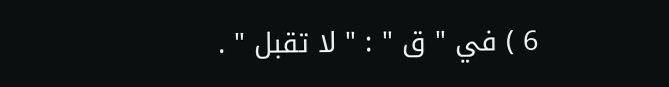6 ) في " ق " : " لا تقبل " .